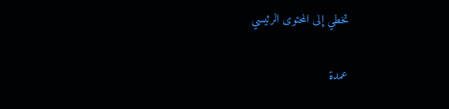تخطي إلى المحتوى الرئيسي

عمدة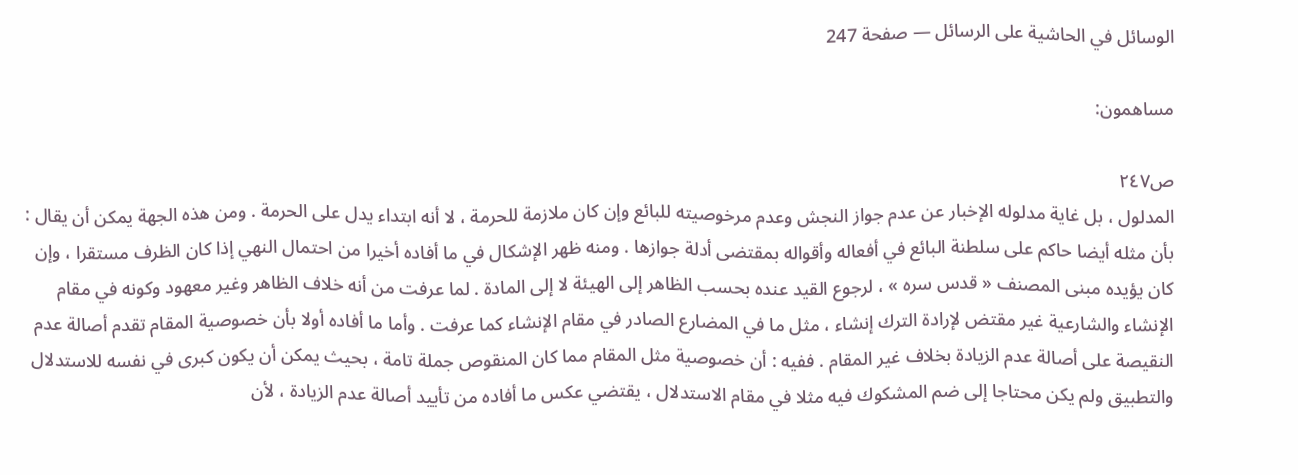الوسائل في الحاشية على الرسائل — صفحة 247

مساهمون:

ص٢٤٧
المدلول ، بل غاية مدلوله الإخبار عن عدم جواز النجش وعدم مرخوصيته للبائع وإن كان ملازمة للحرمة ، لا أنه ابتداء يدل على الحرمة . ومن هذه الجهة يمكن أن يقال : بأن مثله أيضا حاكم على سلطنة البائع في أفعاله وأقواله بمقتضى أدلة جوازها . ومنه ظهر الإشكال في ما أفاده أخيرا من احتمال النهي إذا كان الظرف مستقرا ، وإن كان يؤيده مبنى المصنف « قدس سره » ، لرجوع القيد عنده بحسب الظاهر إلى الهيئة لا إلى المادة . لما عرفت من أنه خلاف الظاهر وغير معهود وكونه في مقام الإنشاء والشارعية غير مقتض لإرادة الترك إنشاء ، مثل ما في المضارع الصادر في مقام الإنشاء كما عرفت . وأما ما أفاده أولا بأن خصوصية المقام تقدم أصالة عدم النقيصة على أصالة عدم الزيادة بخلاف غير المقام . ففيه : أن خصوصية مثل المقام مما كان المنقوص جملة تامة ، بحيث يمكن أن يكون كبرى في نفسه للاستدلال والتطبيق ولم يكن محتاجا إلى ضم المشكوك فيه مثلا في مقام الاستدلال ، يقتضي عكس ما أفاده من تأييد أصالة عدم الزيادة ، لأن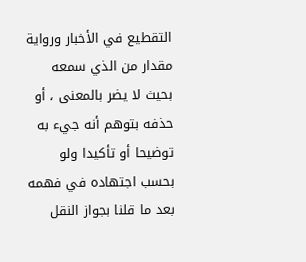التقطيع في الأخبار ورواية مقدار من الذي سمعه بحيث لا يضر بالمعنى ، أو حذفه بتوهم أنه جيء به توضيحا أو تأكيدا ولو بحسب اجتهاده في فهمه بعد ما قلنا بجواز النقل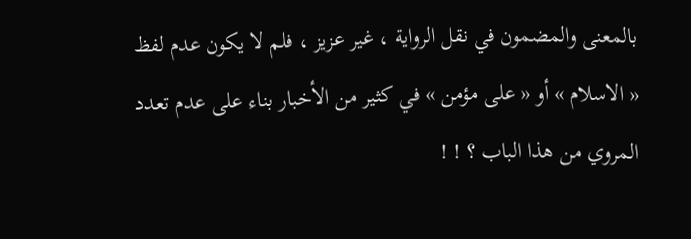بالمعنى والمضمون في نقل الرواية ، غير عزيز ، فلم لا يكون عدم لفظ « الاسلام » أو « على مؤمن » في كثير من الأخبار بناء على عدم تعدد المروي من هذا الباب ؟ ! !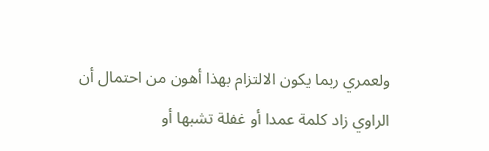ولعمري ربما يكون الالتزام بهذا أهون من احتمال أن الراوي زاد كلمة عمدا أو غفلة تشبها أو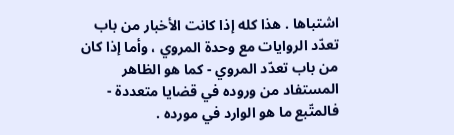اشتباها . هذا كله إذا كانت الأخبار من باب تعدّد الروايات مع وحدة المروي ، وأما إذا كان من باب تعدّد المروي - كما هو الظاهر المستفاد من وروده في قضايا متعددة - فالمتّبع ما هو الوارد في مورده .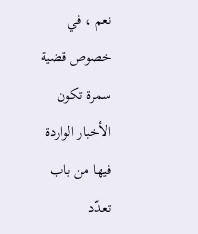نعم ، في خصوص قضية سمرة تكون الأخبار الواردة فيها من باب تعدّد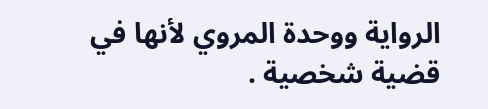الرواية ووحدة المروي لأنها في قضية شخصية .